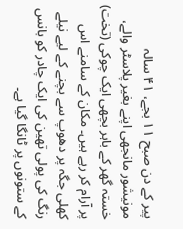پیر کے دن صبح ۱۱ بجے، ۴۱ سالہ مونیشور مانجھی اپنے بغیر پلاسٹر والے، خستہ گھر کے باہر بچھی ایک چوکی (تخت) پر آرام کر رہے ہیں۔ مکان کے سامنے اس کھلی جگہ پر دھوپ سے بچنے کے لیے نیلے رنگ کی پولی تھین کی ایک چادر کو بانس کے ستونوں پر ٹانگا گیا ہے۔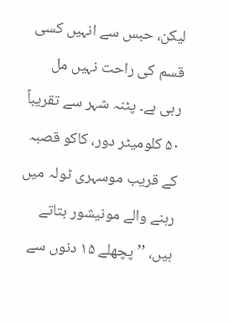لیکن، حبس سے انہیں کسی قسم کی راحت نہیں مل رہی ہے۔ پٹنہ شہر سے تقریباً ۵۰ کلومیٹر دور، کاکو قصبہ کے قریب موسہری ٹولہ میں رہنے والے مونیشور بتاتے ہیں، ’’پچھلے ۱۵ دنوں سے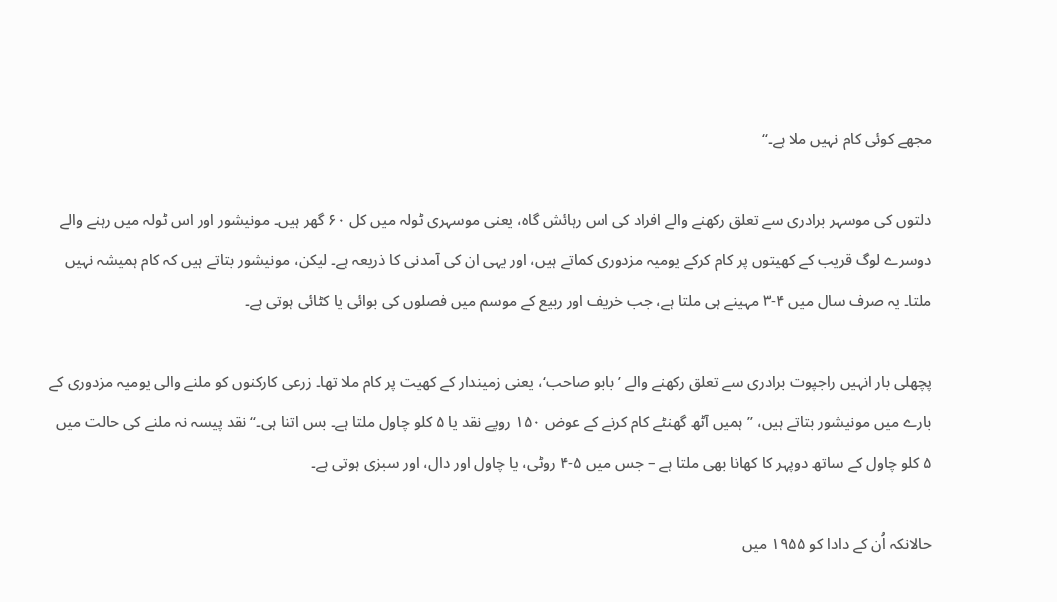مجھے کوئی کام نہیں ملا ہے۔‘‘

دلتوں کی موسہر برادری سے تعلق رکھنے والے افراد کی اس رہائش گاہ، یعنی موسہری ٹولہ میں کل ۶۰ گھر ہیں۔ مونیشور اور اس ٹولہ میں رہنے والے دوسرے لوگ قریب کے کھیتوں پر کام کرکے یومیہ مزدوری کماتے ہیں، اور یہی ان کی آمدنی کا ذریعہ ہے۔ لیکن، مونیشور بتاتے ہیں کہ کام ہمیشہ نہیں ملتا۔ یہ صرف سال میں ۴-۳ مہینے ہی ملتا ہے، جب خریف اور ربیع کے موسم میں فصلوں کی بوائی یا کٹائی ہوتی ہے۔

پچھلی بار انہیں راجپوت برادری سے تعلق رکھنے والے ’بابو صاحب‘، یعنی زمیندار کے کھیت پر کام ملا تھا۔ زرعی کارکنوں کو ملنے والی یومیہ مزدوری کے بارے میں مونیشور بتاتے ہیں، ’’ہمیں آٹھ گھنٹے کام کرنے کے عوض ۱۵۰ روپے نقد یا ۵ کلو چاول ملتا ہے۔ بس اتنا ہی۔‘‘ نقد پیسہ نہ ملنے کی حالت میں ۵ کلو چاول کے ساتھ دوپہر کا کھانا بھی ملتا ہے – جس میں ۵-۴ روٹی، یا چاول اور دال، اور سبزی ہوتی ہے۔

حالانکہ اُن کے دادا کو ۱۹۵۵ میں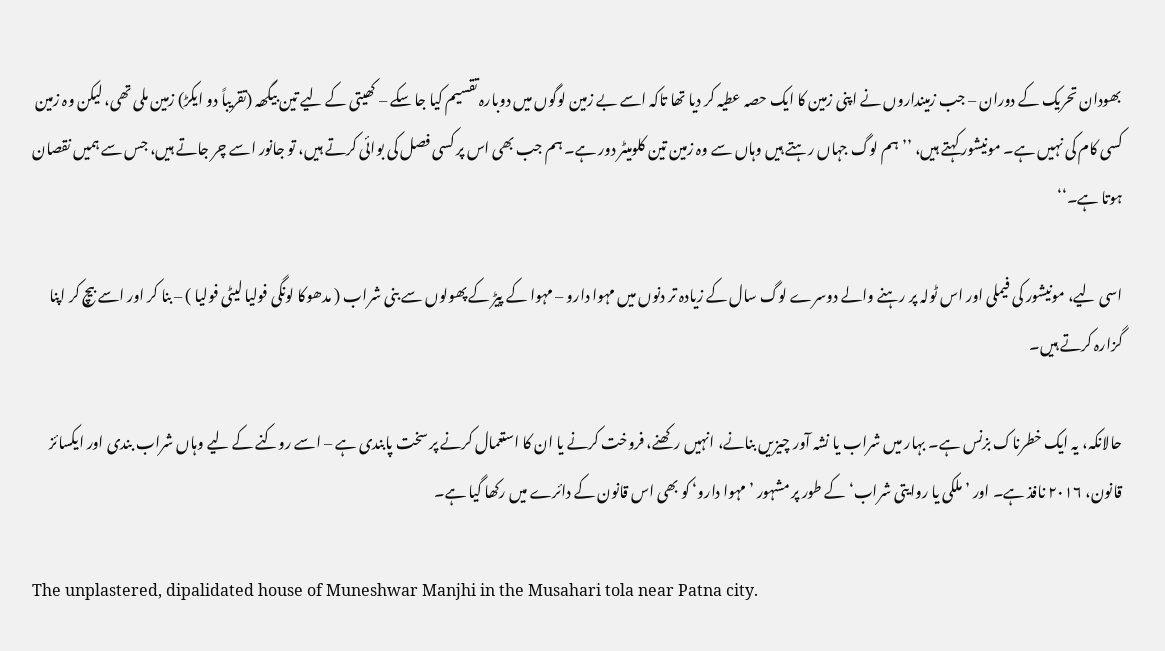بھودان تحریک کے دوران – جب زمینداروں نے اپنی زمین کا ایک حصہ عطیہ کر دیا تھا تاکہ اسے بے زمین لوگوں میں دوبارہ تقسیم کیا جا سکے – کھیتی کے لیے تین بیگھہ (تقریباً دو ایکڑ) زمین ملی تھی، لیکن وہ زمین کسی کام کی نہیں ہے۔ مونیشور کہتے ہیں، ’’ہم لوگ جہاں رہتے ہیں وہاں سے وہ زمین تین کلومیٹر دور ہے۔ ہم جب بھی اس پر کسی فصل کی بوائی کرتے ہیں، تو جانور اسے چر جاتے ہیں، جس سے ہمیں نقصان ہوتا ہے۔‘‘

اسی لیے، مونیشور کی فیملی اور اس ٹولہ پر رہنے والے دوسرے لوگ سال کے زیادہ تر دنوں میں مہوا دارو – مہوا کے پیڑ کے پھولوں سے بنی شراب ( مدھوکا لونگی فولیا لیٹی فولیا ) – بنا کر اور اسے بیچ کر اپنا گزارہ کرتے ہیں۔

حالانکہ، یہ ایک خطرناک بزنس ہے۔ بہار میں شراب یا نشہ آور چیزیں بنانے، انہیں رکھنے، فروخت کرنے یا ان کا استعمال کرنے پر سخت پابندی ہے – اسے روکنے کے لیے وہاں شراب بندی اور ایکسائز قانون، ۲۰۱۶ نافذ ہے۔ اور ’ملکی یا روایتی شراب‘ کے طور پر مشہور ’مہوا دارو‘ کو بھی اس قانون کے دائرے میں رکھا گیا ہے۔

The unplastered, dipalidated house of Muneshwar Manjhi in the Musahari tola near Patna city.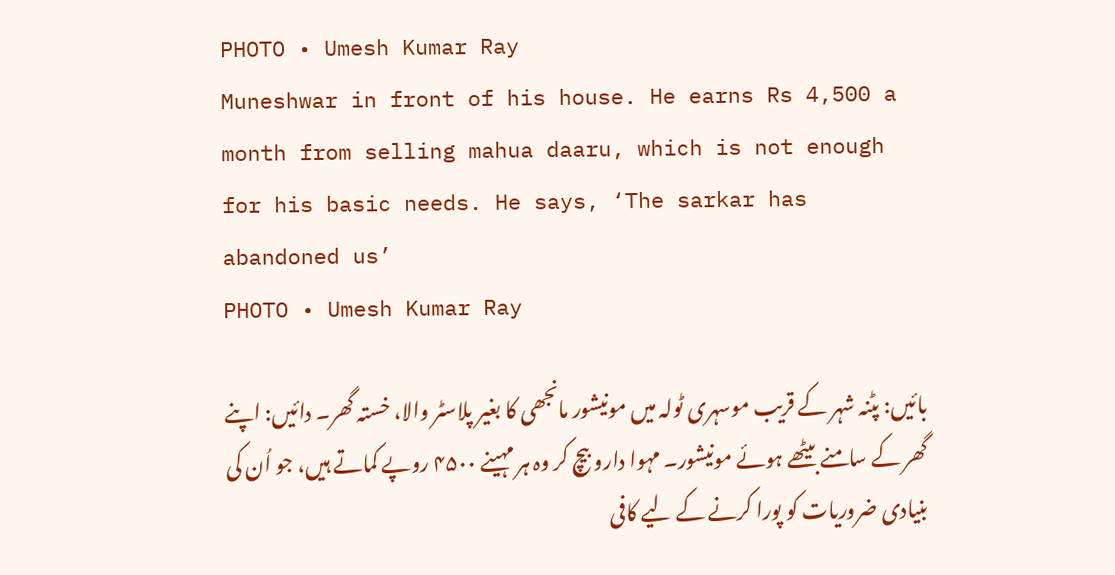PHOTO • Umesh Kumar Ray
Muneshwar in front of his house. He earns Rs 4,500 a month from selling mahua daaru, which is not enough for his basic needs. He says, ‘The sarkar has abandoned us’
PHOTO • Umesh Kumar Ray

بائیں: پٹنہ شہر کے قریب موسہری ٹولہ میں مونیشور مانجھی کا بغیر پلاسٹر والا، خستہ گھر۔ دائیں: اپنے گھر کے سامنے بیٹھے ہوئے مونیشور۔ مہوا دارو بیچ کر وہ ہر مہینے ۴۵۰۰ روپے کماتے ہیں، جو اُن کی بنیادی ضروریات کو پورا کرنے کے لیے کافی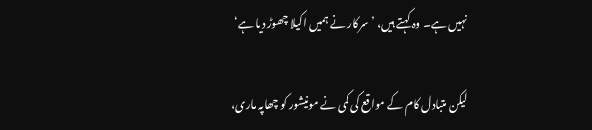نہیں ہے۔ وہ کہتے ہیں، ’سرکار نے ہمیں اکیلا چھوڑ دیا ہے‘

لیکن متبادل کام کے مواقع کی کمی نے مونیشور کو چھاپہ ماری،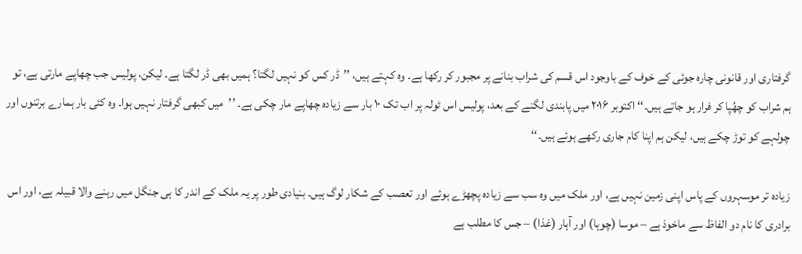گرفتاری اور قانونی چارہ جوئی کے خوف کے باوجود اس قسم کی شراب بنانے پر مجبور کر رکھا ہے۔ وہ کہتے ہیں، ’’ڈر کس کو نہیں لگتا؟ ہمیں بھی ڈر لگتا ہے۔ لیکن، پولیس جب چھاپے مارتی ہے، تو ہم شراب کو چھُپا کر فرار ہو جاتے ہیں۔‘‘ اکتوبر ۲۰۱۶ میں پابندی لگنے کے بعد، پولیس اس ٹولہ پر اب تک ۱۰ بار سے زیادہ چھاپے مار چکی ہے۔ ’’میں کبھی گرفتار نہیں ہوا۔ وہ کئی بار ہمارے برتنوں اور چولہے کو توڑ چکے ہیں، لیکن ہم اپنا کام جاری رکھے ہوئے ہیں۔‘‘

زیادہ تر موسہروں کے پاس اپنی زمین نہیں ہے، اور ملک میں وہ سب سے زیادہ پچھڑے ہوئے اور تعصب کے شکار لوگ ہیں۔ بنیادی طور پر یہ ملک کے اندر کا ہی جنگل میں رہنے والا قبیلہ ہے، اور اس برادری کا نام دو الفاظ سے ماخوذ ہے – موسا (چوہا) اور آہار (غذا) – جس کا مطلب ہے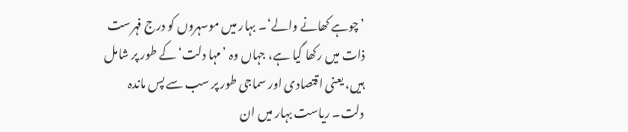’چوہے کھانے والے‘۔ بہار میں موسہروں کو درج فہرست ذات میں رکھا گیا ہے، جہاں وہ ’مہا دلت‘ کے طور پر شامل ہیں، یعنی اقتصادی اور سماجی طور پر سب سے پس ماندہ دلت۔ ریاست بہار میں ان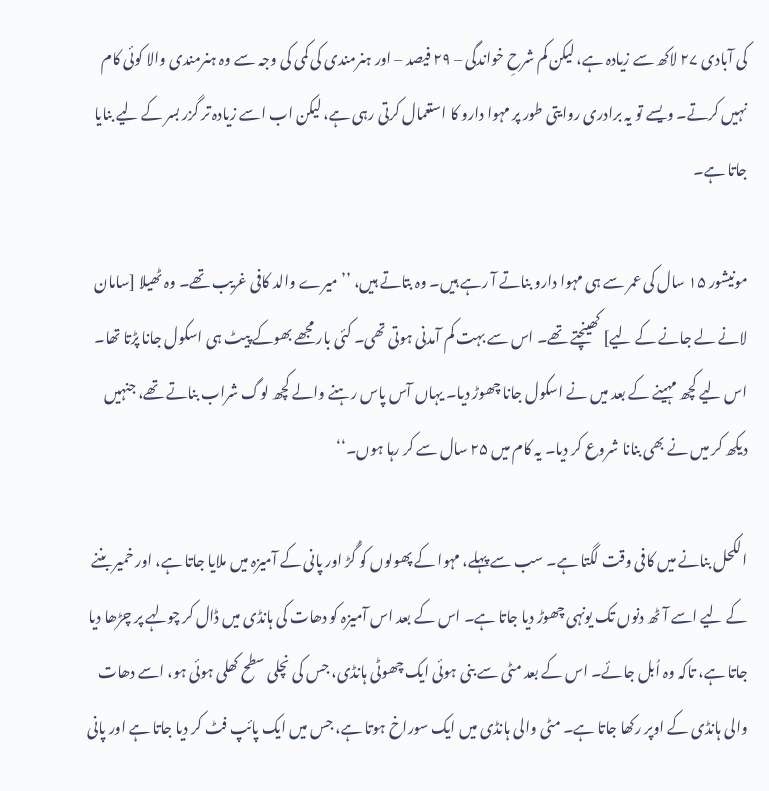کی آبادی ۲۷ لاکھ سے زیادہ ہے، لیکن کم شرحِ خواندگی – ۲۹ فیصد – اور ہنرمندی کی کمی کی وجہ سے وہ ہنرمندی والا کوئی کام نہیں کرتے۔ ویسے تو یہ برادری روایتی طور پر مہوا دارو کا استعمال کرتی رہی ہے، لیکن اب اسے زیادہ تر گزر بسر کے لیے بنایا جاتا ہے۔

مونیشور ۱۵ سال کی عمر سے ہی مہوا دارو بناتے آ رہے ہیں۔ وہ بتاتے ہیں، ’’میرے والد کافی غریب تھے۔ وہ ٹھیلا [سامان لانے لے جانے کے لیے] کھینچتے تھے۔ اس سے بہت کم آمدنی ہوتی تھی۔ کئی بار مجھے بھوکے پیٹ ہی اسکول جانا پڑتا تھا۔ اس لیے کچھ مہینے کے بعد میں نے اسکول جانا چھوڑ دیا۔ یہاں آس پاس رہنے والے کچھ لوگ شراب بناتے تھے، جنہیں دیکھ کر میں نے بھی بنانا شروع کر دیا۔ یہ کام میں ۲۵ سال سے کر رہا ہوں۔‘‘

الکحل بنانے میں کافی وقت لگتا ہے۔ سب سے پہلے، مہوا کے پھولوں کو گُڑ اور پانی کے آمیزہ میں ملایا جاتا ہے، اور خمیر بننے کے لیے اسے آٹھ دنوں تک یونہی چھوڑ دیا جاتا ہے۔ اس کے بعد اس آمیزہ کو دھات کی ہانڈی میں ڈال کر چولہے پر چڑھا دیا جاتا ہے، تاکہ وہ اُبل جائے۔ اس کے بعد مٹی سے بنی ہوئی ایک چھوٹی ہانڈی، جس کی نچلی سطح کھلی ہوئی ہو، اسے دھات والی ہانڈی کے اوپر رکھا جاتا ہے۔ مٹی والی ہانڈی میں ایک سوراخ ہوتا ہے، جس میں ایک پائپ فٹ کر دیا جاتا ہے اور پانی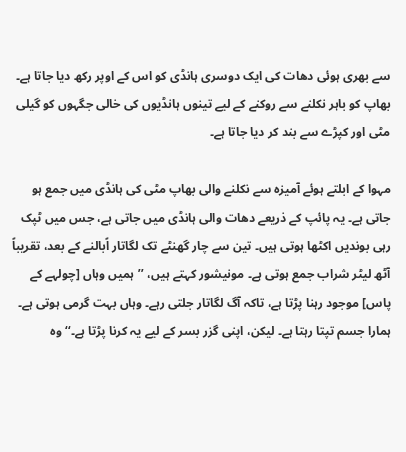سے بھری ہوئی دھات کی ایک دوسری ہانڈی کو اس کے اوپر رکھ دیا جاتا ہے۔ بھاپ کو باہر نکلنے سے روکنے کے لیے تینوں ہانڈیوں کی خالی جگہوں کو گیلی مٹی اور کپڑے سے بند کر دیا جاتا ہے۔

مہوا کے ابلتے ہوئے آمیزہ سے نکلنے والی بھاپ مٹی کی ہانڈی میں جمع ہو جاتی ہے۔ یہ پائپ کے ذریعے دھات والی ہانڈی میں جاتی ہے، جس میں ٹپک رہی بوندیں اکٹھا ہوتی ہیں۔ تین سے چار گھنٹے تک لگاتار اًبالنے کے بعد، تقریباً آٹھ لیٹر شراب جمع ہوتی ہے۔ مونیشور کہتے ہیں، ’’ہمیں وہاں [چولہے کے پاس] موجود رہنا پڑتا ہے، تاکہ آگ لگاتار جلتی رہے۔ وہاں بہت گرمی ہوتی ہے۔ ہمارا جسم تپتا رہتا ہے۔ لیکن، اپنی گزر بسر کے لیے یہ کرنا پڑتا ہے۔‘‘ وہ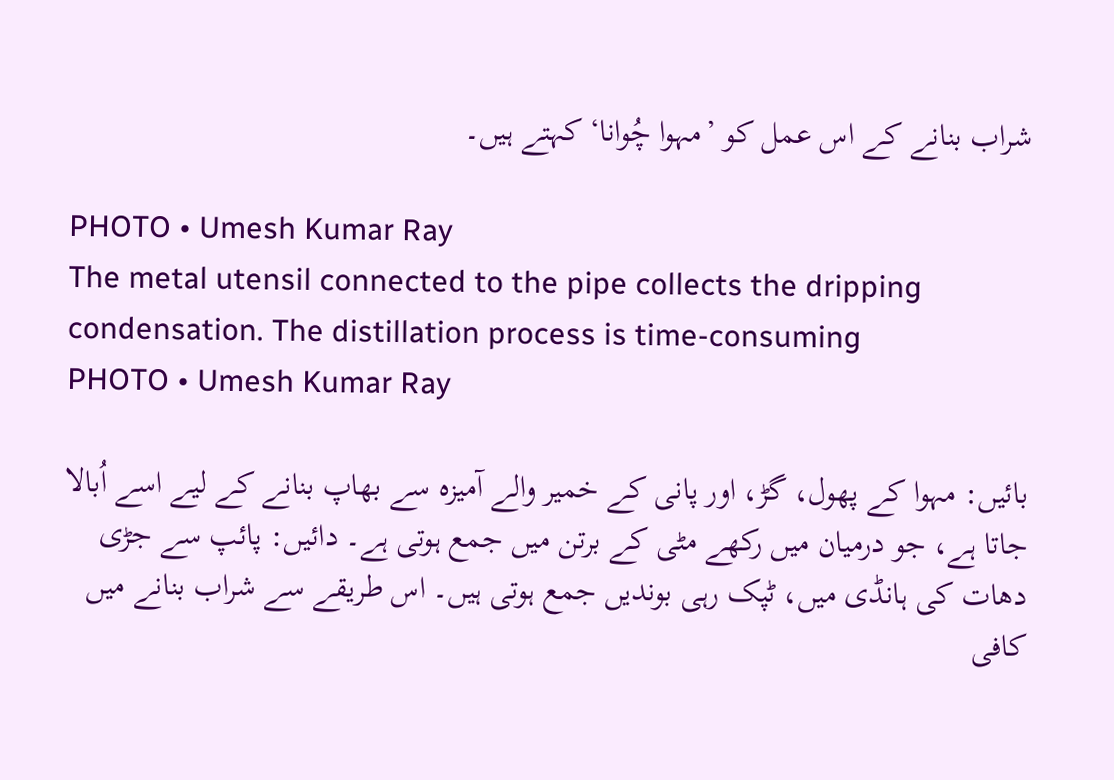شراب بنانے کے اس عمل کو ’مہوا چُوانا‘ کہتے ہیں۔

PHOTO • Umesh Kumar Ray
The metal utensil connected to the pipe collects the dripping condensation. The distillation process is time-consuming
PHOTO • Umesh Kumar Ray

بائیں: مہوا کے پھول، گڑ، اور پانی کے خمیر والے آمیزہ سے بھاپ بنانے کے لیے اسے اُبالا جاتا ہے، جو درمیان میں رکھے مٹی کے برتن میں جمع ہوتی ہے۔ دائیں: پائپ سے جڑی دھات کی ہانڈی میں، ٹپک رہی بوندیں جمع ہوتی ہیں۔ اس طریقے سے شراب بنانے میں کافی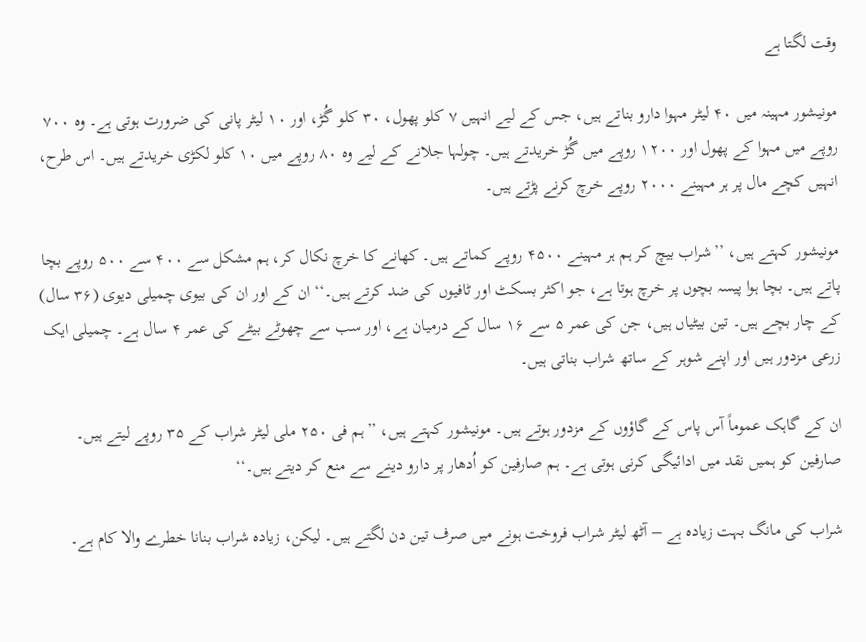وقت لگتا ہے

مونیشور مہینہ میں ۴۰ لیٹر مہوا دارو بناتے ہیں، جس کے لیے انہیں ۷ کلو پھول، ۳۰ کلو گُڑ، اور ۱۰ لیٹر پانی کی ضرورت ہوتی ہے۔ وہ ۷۰۰ روپے میں مہوا کے پھول اور ۱۲۰۰ روپے میں گُڑ خریدتے ہیں۔ چولہا جلانے کے لیے وہ ۸۰ روپے میں ۱۰ کلو لکڑی خریدتے ہیں۔ اس طرح، انہیں کچے مال پر ہر مہینے ۲۰۰۰ روپے خرچ کرنے پڑتے ہیں۔

مونیشور کہتے ہیں، ’’شراب بیچ کر ہم ہر مہینے ۴۵۰۰ روپے کماتے ہیں۔ کھانے کا خرچ نکال کر، ہم مشکل سے ۴۰۰ سے ۵۰۰ روپے بچا پاتے ہیں۔ بچا ہوا پیسہ بچوں پر خرچ ہوتا ہے، جو اکثر بسکٹ اور ٹافیوں کی ضد کرتے ہیں۔‘‘ ان کے اور ان کی بیوی چمیلی دیوی (۳۶ سال) کے چار بچے ہیں۔ تین بیٹیاں ہیں، جن کی عمر ۵ سے ۱۶ سال کے درمیان ہے، اور سب سے چھوٹے بیٹے کی عمر ۴ سال ہے۔ چمیلی ایک زرعی مزدور ہیں اور اپنے شوہر کے ساتھ شراب بناتی ہیں۔

ان کے گاہک عموماً آس پاس کے گاؤوں کے مزدور ہوتے ہیں۔ مونیشور کہتے ہیں، ’’ہم فی ۲۵۰ ملی لیٹر شراب کے ۳۵ روپے لیتے ہیں۔ صارفین کو ہمیں نقد میں ادائیگی کرنی ہوتی ہے۔ ہم صارفین کو اُدھار پر دارو دینے سے منع کر دیتے ہیں۔‘‘

شراب کی مانگ بہت زیادہ ہے – آٹھ لیٹر شراب فروخت ہونے میں صرف تین دن لگتے ہیں۔ لیکن، زیادہ شراب بنانا خطرے والا کام ہے۔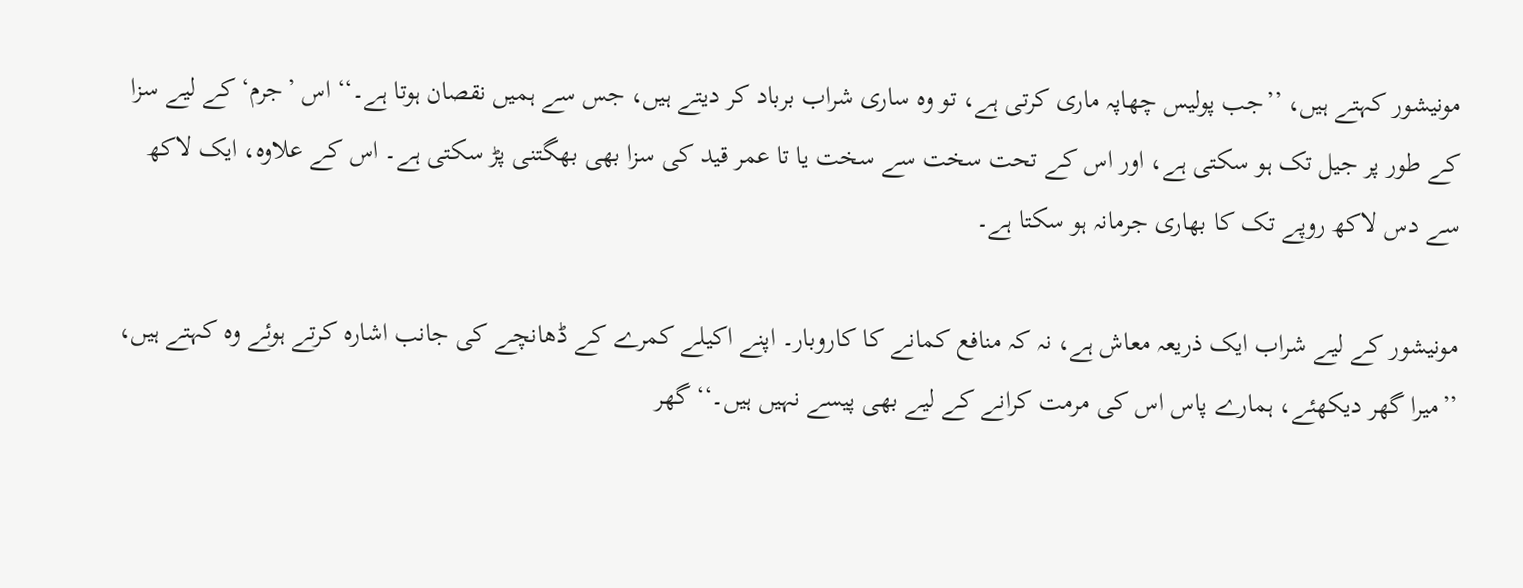مونیشور کہتے ہیں، ’’جب پولیس چھاپہ ماری کرتی ہے، تو وہ ساری شراب برباد کر دیتے ہیں، جس سے ہمیں نقصان ہوتا ہے۔‘‘ اس ’جرم‘ کے لیے سزا کے طور پر جیل تک ہو سکتی ہے، اور اس کے تحت سخت سے سخت یا تا عمر قید کی سزا بھی بھگتنی پڑ سکتی ہے۔ اس کے علاوہ، ایک لاکھ سے دس لاکھ روپے تک کا بھاری جرمانہ ہو سکتا ہے۔

مونیشور کے لیے شراب ایک ذریعہ معاش ہے، نہ کہ منافع کمانے کا کاروبار۔ اپنے اکیلے کمرے کے ڈھانچے کی جانب اشارہ کرتے ہوئے وہ کہتے ہیں، ’’میرا گھر دیکھئے، ہمارے پاس اس کی مرمت کرانے کے لیے بھی پیسے نہیں ہیں۔‘‘ گھر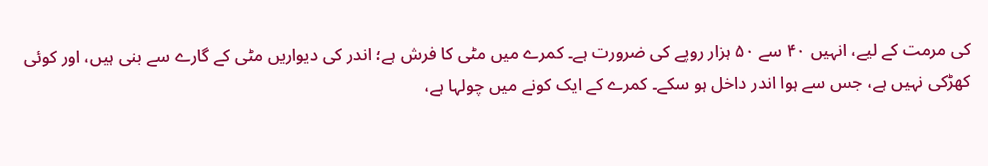کی مرمت کے لیے، انہیں ۴۰ سے ۵۰ ہزار روپے کی ضرورت ہے۔ کمرے میں مٹی کا فرش ہے؛ اندر کی دیواریں مٹی کے گارے سے بنی ہیں، اور کوئی کھڑکی نہیں ہے، جس سے ہوا اندر داخل ہو سکے۔ کمرے کے ایک کونے میں چولہا ہے،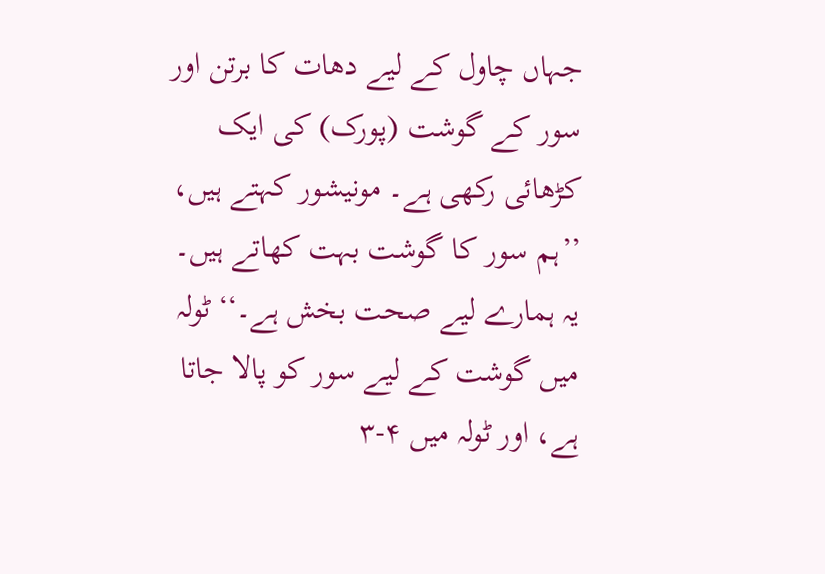جہاں چاول کے لیے دھات کا برتن اور سور کے گوشت (پورک) کی ایک کڑھائی رکھی ہے۔ مونیشور کہتے ہیں، ’’ہم سور کا گوشت بہت کھاتے ہیں۔ یہ ہمارے لیے صحت بخش ہے۔‘‘ ٹولہ میں گوشت کے لیے سور کو پالا جاتا ہے، اور ٹولہ میں ۴-۳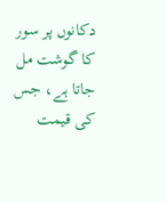دکانوں پر سور کا گوشت مل جاتا ہے، جس کی قیمت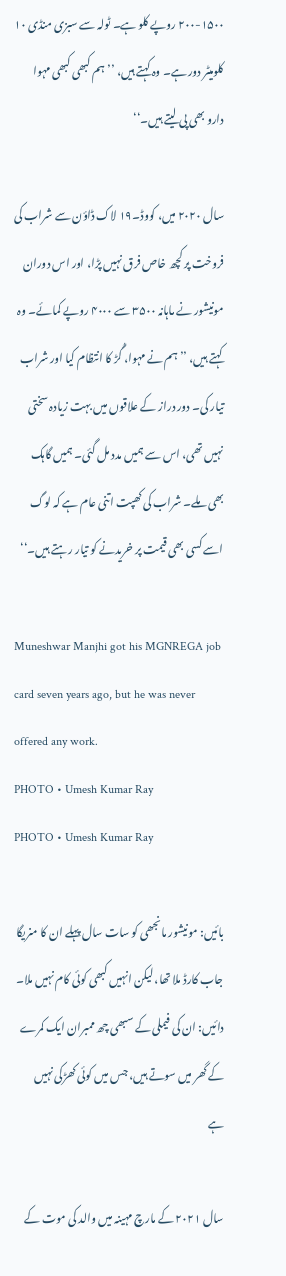۲۰۰-۱۵۰۰ روپے کلو ہے۔ ٹولہ سے سبزی منڈی ۱۰ کلومیٹر دور ہے۔ وہ کہتے ہیں، ’’ہم کبھی کبھی مہوا دارو بھی پی لیتے ہیں۔‘‘

سال ۲۰۲۰ میں، کووڈ۔۱۹ لاک ڈاؤن سے شراب کی فروخت پر کچھ خاص فرق نہیں پڑا، اور اس دوران مونیشور نے ماہانہ ۳۵۰۰ سے ۴۰۰۰ روپے کمائے۔ وہ کہتے ہیں، ’’ہم نے مہوا، گُڑ کا انتظام کیا اور شراب تیار کی۔ دور دراز کے علاقوں میں بہت زیادہ سختی نہیں تھی، اس سے ہمیں مدد مل گئی۔ ہمیں گاہک بھی ملے۔ شراب کی کھپت اتنی عام ہے کہ لوگ اسے کسی بھی قیمت پر خریدنے کو تیار رہتے ہیں۔‘‘

Muneshwar Manjhi got his MGNREGA job card seven years ago, but he was never offered any work.
PHOTO • Umesh Kumar Ray
PHOTO • Umesh Kumar Ray

بائیں: مونیشور مانجھی کو سات سال پہلے ان کا منریگا جاب کارڈ ملا تھا، لیکن انہیں کبھی کوئی کام نہیں ملا۔ دائیں: ان کی فیملی کے سبھی چھ ممبران ایک کمرے کے گھر میں سوتے ہیں، جس میں کوئی کھڑکی نہیں ہے

سال ۲۰۲۱ کے مارچ مہینہ میں والد کی موت کے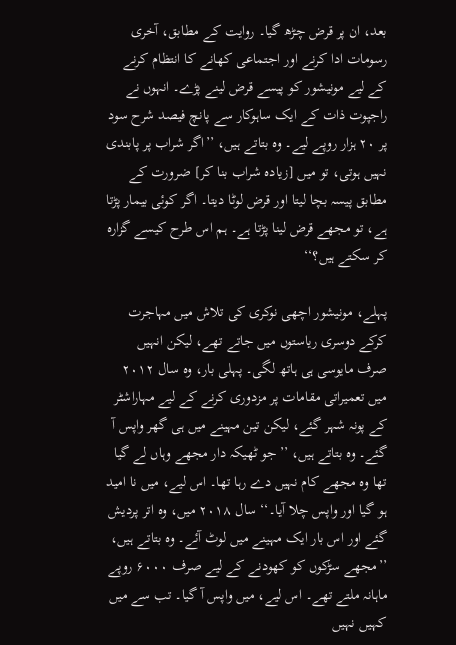بعد، ان پر قرض چڑھ گیا۔ روایت کے مطابق، آخری رسومات ادا کرنے اور اجتماعی کھانے کا انتظام کرنے کے لیے مونیشور کو پیسے قرض لینے پڑے۔ انہوں نے راجپوت ذات کے ایک ساہوکار سے پانچ فیصد شرح سود پر ۲۰ ہزار روپے لیے۔ وہ بتاتے ہیں، ’’اگر شراب پر پابندی نہیں ہوتی، تو میں [زیادہ شراب بنا کر] ضرورت کے مطابق پیسہ بچا لیتا اور قرض لوٹا دیتا۔ اگر کوئی بیمار پڑتا ہے، تو مجھے قرض لینا پڑتا ہے۔ ہم اس طرح کیسے گزارہ کر سکتے ہیں؟‘‘

پہلے، مونیشور اچھی نوکری کی تلاش میں مہاجرت کرکے دوسری ریاستوں میں جاتے تھے، لیکن انہیں صرف مایوسی ہی ہاتھ لگی۔ پہلی بار، وہ سال ۲۰۱۲ میں تعمیراتی مقامات پر مزدوری کرنے کے لیے مہاراشٹر کے پونہ شہر گئے، لیکن تین مہینے میں ہی گھر واپس آ گئے۔ وہ بتاتے ہیں، ’’جو ٹھیکہ دار مجھے وہاں لے گیا تھا وہ مجھے کام نہیں دے رہا تھا۔ اس لیے، میں نا امید ہو گیا اور واپس چلا آیا۔‘‘ سال ۲۰۱۸ میں، وہ اتر پردیش گئے اور اس بار ایک مہینے میں لوٹ آئے۔ وہ بتاتے ہیں، ’’مجھے سڑکوں کو کھودنے کے لیے صرف ۶۰۰۰ روپے ماہانہ ملتے تھے۔ اس لیے، میں واپس آ گیا۔ تب سے میں کہیں نہیں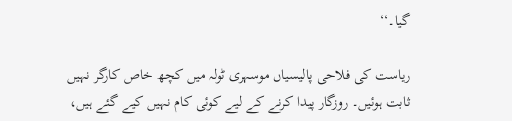گیا۔‘‘

ریاست کی فلاحی پالیسیاں موسہری ٹولہ میں کچھ خاص کارگر نہیں ثابت ہوئیں۔ روزگار پیدا کرنے کے لیے کوئی کام نہیں کیے گئے ہیں،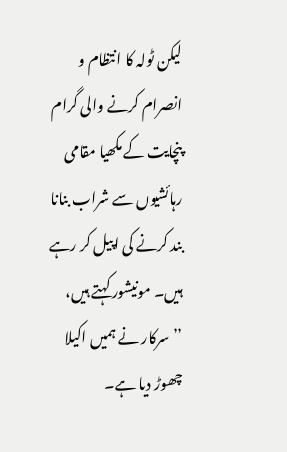لیکن ٹولہ کا انتظام و انصرام کرنے والی گرام پنچایت کے مکھیا مقامی رہائشیوں سے شراب بنانا بند کرنے کی اپیل کر رہے ہیں۔ مونیشور کہتے ہیں، ’’سرکار نے ہمیں اکیلا چھوڑ دیا ہے۔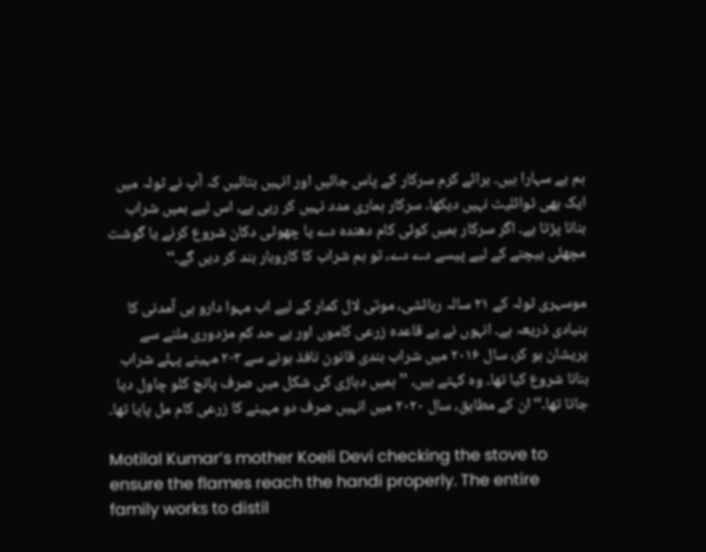ہم بے سہارا ہیں۔ برائے کرم سرکار کے پاس جائیں اور انہیں بتائیں کہ آپ نے ٹولہ میں ایک بھی ٹوائلیٹ نہیں دیکھا۔ سرکار ہماری مدد نہیں کر رہی ہے، اس لیے ہمیں شراب بنانا پڑتا ہے۔ اگر سرکار ہمیں کوئی کام دھندہ دے یا چھوٹی دکان شروع کرنے یا گوشت مچھلی بیچنے کے لیے پیسے دے دے، تو ہم شراب کا کاروبار بند کر دیں گے۔‘‘

موسہری ٹولہ کے ۲۱ سالہ رہائشی، موتی لال کمار کے لیے اب مہوا دارو ہی آمدنی کا بنیادی ذریعہ ہے۔ انہوں نے بے قاعدہ زرعی کاموں اور بے حد کم مزدوری ملنے سے پریشان ہو کر، سال ۲۰۱۶ میں شراب بندی قانون نافذ ہونے سے ۳-۲ مہینے پہلے شراب بنانا شروع کیا تھا۔ وہ کہتے ہیں، ’’ہمیں دہاڑی کی شکل میں صرف پانچ کلو چاول دیا جاتا تھا۔‘‘ ان کے مطابق، سال ۲۰۲۰ میں انہیں صرف دو مہینے کا زرعی کام مل پایا تھا۔

Motilal Kumar’s mother Koeli Devi checking the stove to ensure the flames reach the handi properly. The entire family works to distil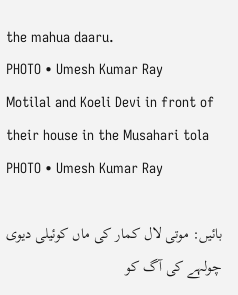the mahua daaru.
PHOTO • Umesh Kumar Ray
Motilal and Koeli Devi in front of their house in the Musahari tola
PHOTO • Umesh Kumar Ray

بائیں: موتی لال کمار کی ماں کوئیلی دیوی چولہے کی آگ کو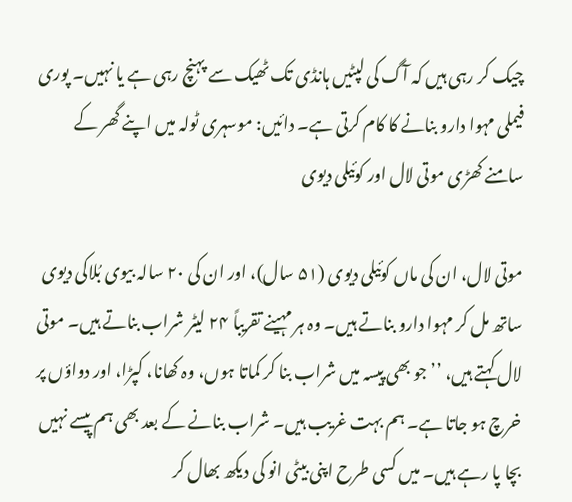چیک کر رہی ہیں کہ آگ کی لپٹیں ہانڈی تک ٹھیک سے پہنچ رہی ہے یا نہیں۔ پوری فیملی مہوا دارو بنانے کا کام کرتی ہے۔ دائیں: موسہری ٹولہ میں اپنے گھر کے سامنے کھڑی موتی لال اور کوئیلی دیوی

موتی لال، ان کی ماں کوئیلی دیوی (۵۱ سال)، اور ان کی ۲۰ سالہ بیوی بُلاکی دیوی ساتھ مل کر مہوا دارو بناتے ہیں۔ وہ ہر مہینے تقریباً ۲۴ لیٹر شراب بناتے ہیں۔ موتی لال کہتے ہیں، ’’جو بھی پیسہ میں شراب بنا کر کماتا ہوں، وہ کھانا، کپڑا، اور دواؤں پر خرچ ہو جاتا ہے۔ ہم بہت غریب ہیں۔ شراب بنانے کے بعد بھی ہم پیسے نہیں بچا پا رہے ہیں۔ میں کسی طرح اپنی بیٹی انو کی دیکھ بھال کر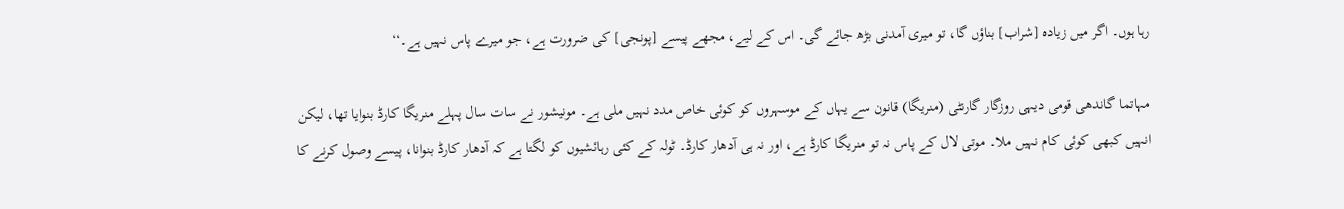رہا ہوں۔ اگر میں زیادہ [شراب] بناؤں گا، تو میری آمدنی بڑھ جائے گی۔ اس کے لیے، مجھے پیسے [پونجی] کی ضرورت ہے، جو میرے پاس نہیں ہے۔‘‘

مہاتما گاندھی قومی دیہی روزگار گارنٹی (منریگا) قانون سے یہاں کے موسہروں کو کوئی خاص مدد نہیں ملی ہے۔ مونیشور نے سات سال پہلے منریگا کارڈ بنوایا تھا، لیکن انہیں کبھی کوئی کام نہیں ملا۔ موتی لال کے پاس نہ تو منریگا کارڈ ہے، اور نہ ہی آدھار کارڈ۔ ٹولہ کے کئی رہائشیوں کو لگتا ہے کہ آدھار کارڈ بنوانا، پیسے وصول کرنے کا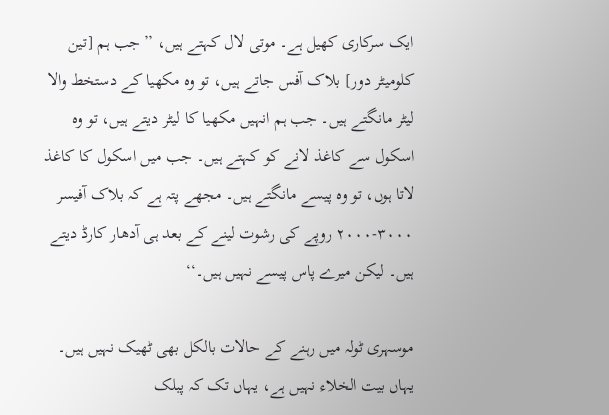ایک سرکاری کھیل ہے۔ موتی لال کہتے ہیں، ’’جب ہم [تین کلومیٹر دور] بلاک آفس جاتے ہیں، تو وہ مکھیا کے دستخط والا لیٹر مانگتے ہیں۔ جب ہم انہیں مکھیا کا لیٹر دیتے ہیں، تو وہ اسکول سے کاغذ لانے کو کہتے ہیں۔ جب میں اسکول کا کاغذ لاتا ہوں، تو وہ پیسے مانگتے ہیں۔ مجھے پتہ ہے کہ بلاک آفیسر ۳۰۰۰-۲۰۰۰ روپے کی رشوت لینے کے بعد ہی آدھار کارڈ دیتے ہیں۔ لیکن میرے پاس پیسے نہیں ہیں۔‘‘

موسہری ٹولہ میں رہنے کے حالات بالکل بھی ٹھیک نہیں ہیں۔ یہاں بیت الخلاء نہیں ہے، یہاں تک کہ پبلک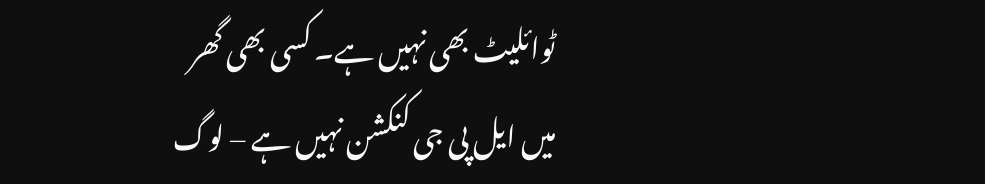ٹوائلیٹ بھی نہیں ہے۔ کسی بھی گھر میں ایل پی جی کنکشن نہیں ہے – لوگ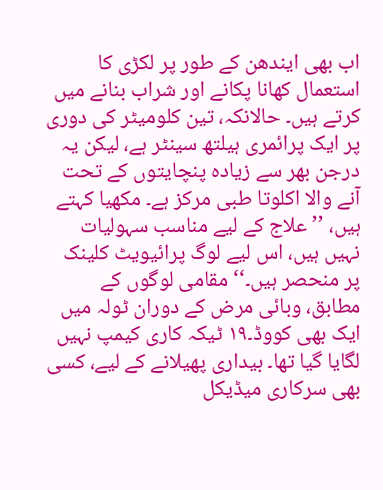اب بھی ایندھن کے طور پر لکڑی کا استعمال کھانا پکانے اور شراب بنانے میں کرتے ہیں۔ حالانکہ، تین کلومیٹر کی دوری پر ایک پرائمری ہیلتھ سینٹر ہے، لیکن یہ درجن بھر سے زیادہ پنچایتوں کے تحت آنے والا اکلوتا طبی مرکز ہے۔ مکھیا کہتے ہیں، ’’علاج کے لیے مناسب سہولیات نہیں ہیں، اس لیے لوگ پرائیویٹ کلینک پر منحصر ہیں۔‘‘ مقامی لوگوں کے مطابق، وبائی مرض کے دوران ٹولہ میں ایک بھی کووڈ۔۱۹ ٹیکہ کاری کیمپ نہیں لگایا گیا تھا۔ بیداری پھیلانے کے لیے، کسی بھی سرکاری میڈیکل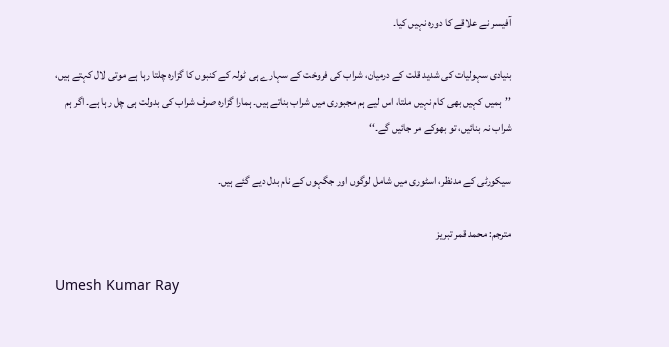آفیسر نے علاقے کا دورہ نہیں کیا۔

بنیادی سہولیات کی شدید قلت کے درمیان، شراب کی فروخت کے سہارے ہی ٹولہ کے کنبوں کا گزارہ چلتا رہا ہے موتی لال کہتے ہیں، ’’ہمیں کہیں بھی کام نہیں ملتا، اس لیے ہم مجبوری میں شراب بناتے ہیں۔ ہمارا گزارہ صرف شراب کی بدولت ہی چل رہا ہے۔ اگر ہم شراب نہ بنائیں، تو بھوکے مر جائیں گے۔‘‘

سیکورٹی کے مدنظر، اسٹوری میں شامل لوگوں اور جگہوں کے نام بدل دیے گئے ہیں۔

مترجم: محمد قمر تبریز

Umesh Kumar Ray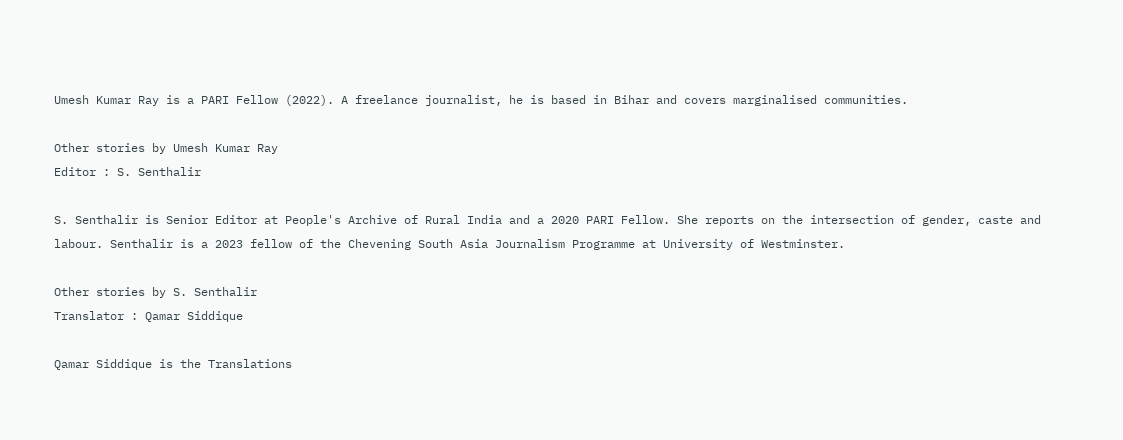Umesh Kumar Ray is a PARI Fellow (2022). A freelance journalist, he is based in Bihar and covers marginalised communities.

Other stories by Umesh Kumar Ray
Editor : S. Senthalir

S. Senthalir is Senior Editor at People's Archive of Rural India and a 2020 PARI Fellow. She reports on the intersection of gender, caste and labour. Senthalir is a 2023 fellow of the Chevening South Asia Journalism Programme at University of Westminster.

Other stories by S. Senthalir
Translator : Qamar Siddique

Qamar Siddique is the Translations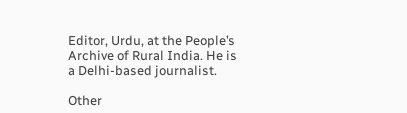Editor, Urdu, at the People’s Archive of Rural India. He is a Delhi-based journalist.

Other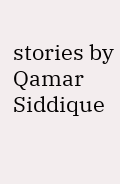stories by Qamar Siddique